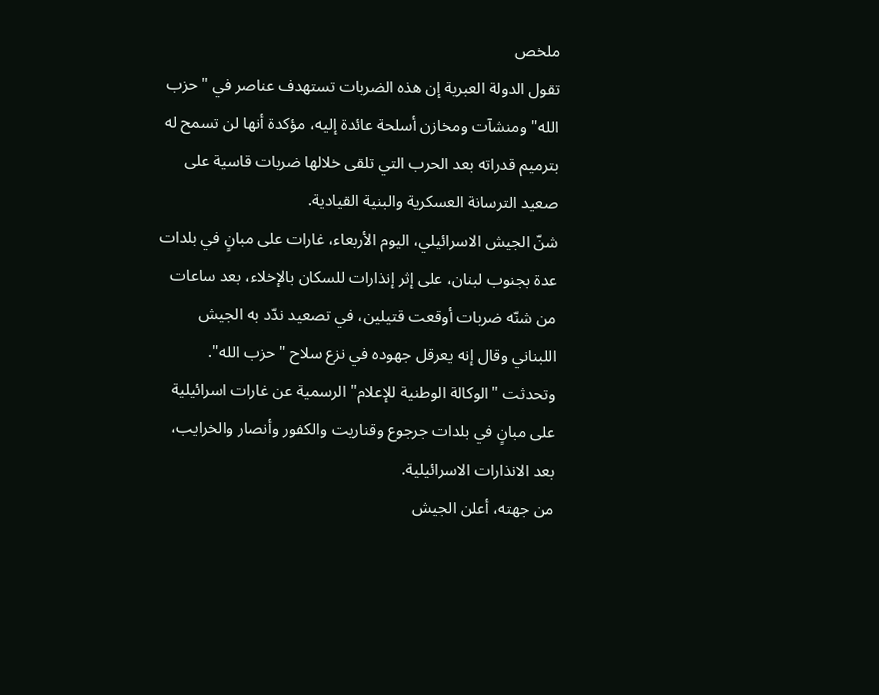ملخص
تقول الدولة العبرية إن هذه الضربات تستهدف عناصر في "حزب الله" ومنشآت ومخازن أسلحة عائدة إليه، مؤكدة أنها لن تسمح له بترميم قدراته بعد الحرب التي تلقى خلالها ضربات قاسية على صعيد الترسانة العسكرية والبنية القيادية.
شنّ الجيش الاسرائيلي، اليوم الأربعاء، غارات على مبانٍ في بلدات عدة بجنوب لبنان، على إثر إنذارات للسكان بالإخلاء، بعد ساعات من شنّه ضربات أوقعت قتيلين، في تصعيد ندّد به الجيش اللبناني وقال إنه يعرقل جهوده في نزع سلاح "حزب الله".
وتحدثت "الوكالة الوطنية للإعلام" الرسمية عن غارات اسرائيلية على مبانٍ في بلدات جرجوع وقناريت والكفور وأنصار والخرايب، بعد الانذارات الاسرائيلية.
من جهته، أعلن الجيش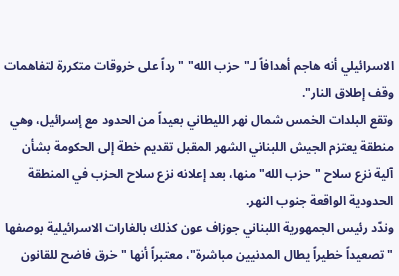الاسرائيلي أنه هاجم أهدافاً لـ"حزب الله" "رداً على خروقات متكررة لتفاهمات وقف إطلاق النار".
وتقع البلدات الخمس شمال نهر الليطاني بعيداً من الحدود مع إسرائيل، وهي منطقة يعتزم الجيش اللبناني الشهر المقبل تقديم خطة إلى الحكومة بشأن آلية نزع سلاح "حزب الله" منها، بعد إعلانه نزع سلاح الحزب في المنطقة الحدودية الواقعة جنوب النهر.
وندّد رئيس الجمهورية اللبناني جوزاف عون كذلك بالغارات الاسرائيلية بوصفها "تصعيداً خطيراً يطال المدنيين مباشرة"، معتبراً أنها "خرق فاضح للقانون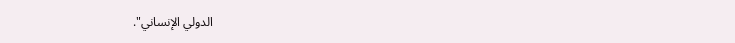الدولي الإنساني".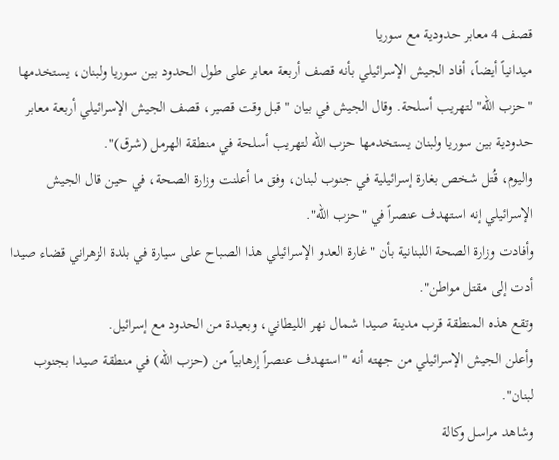قصف 4 معابر حدودية مع سوريا
ميدانياً أيضاً، أفاد الجيش الإسرائيلي بأنه قصف أربعة معابر على طول الحدود بين سوريا ولبنان، يستخدمها "حزب الله" لتهريب أسلحة. وقال الجيش في بيان "قبل وقت قصير، قصف الجيش الإسرائيلي أربعة معابر حدودية بين سوريا ولبنان يستخدمها حزب الله لتهريب أسلحة في منطقة الهرمل (شرق)".
واليوم، قُتل شخص بغارة إسرائيلية في جنوب لبنان، وفق ما أعلنت وزارة الصحة، في حين قال الجيش الإسرائيلي إنه استهدف عنصراً في "حزب الله".
وأفادت وزارة الصحة اللبنانية بأن "غارة العدو الإسرائيلي هذا الصباح على سيارة في بلدة الزهراني قضاء صيدا أدت إلى مقتل مواطن".
وتقع هذه المنطقة قرب مدينة صيدا شمال نهر الليطاني، وبعيدة من الحدود مع إسرائيل.
وأعلن الجيش الإسرائيلي من جهته أنه "استهدف عنصراً إرهابياً من (حزب الله) في منطقة صيدا بجنوب لبنان".
وشاهد مراسل وكالة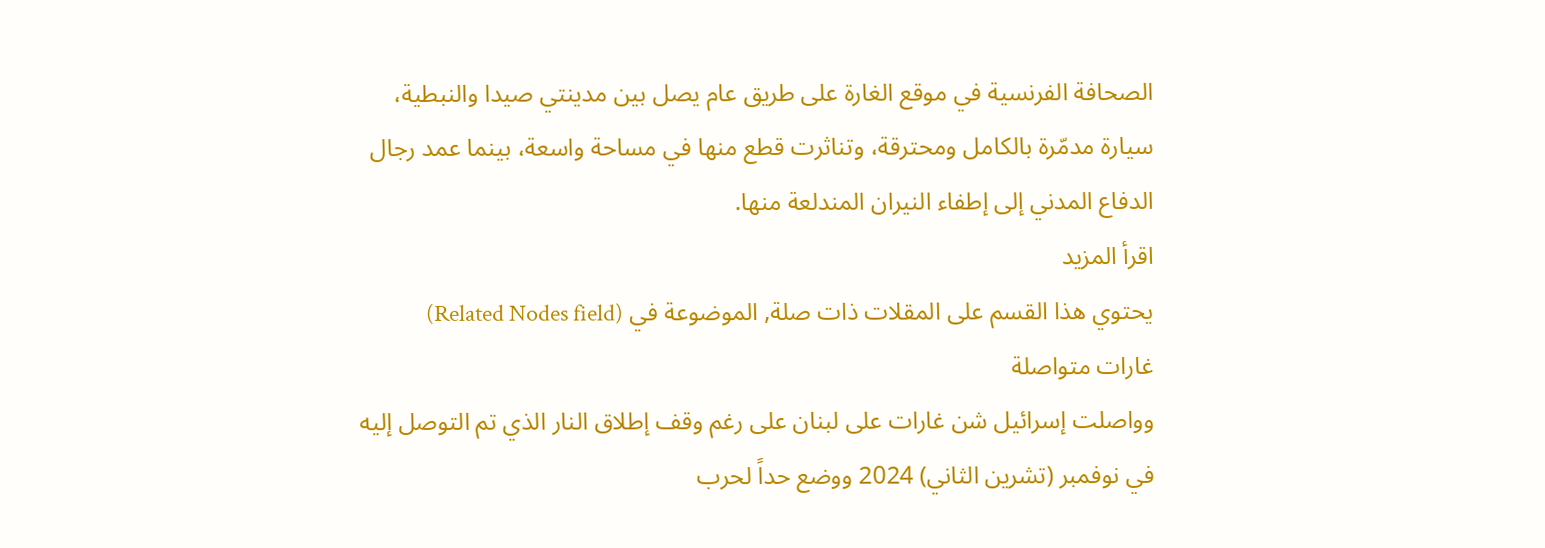الصحافة الفرنسية في موقع الغارة على طريق عام يصل بين مدينتي صيدا والنبطية، سيارة مدمّرة بالكامل ومحترقة، وتناثرت قطع منها في مساحة واسعة، بينما عمد رجال الدفاع المدني إلى إطفاء النيران المندلعة منها.
اقرأ المزيد
يحتوي هذا القسم على المقلات ذات صلة, الموضوعة في (Related Nodes field)
غارات متواصلة
وواصلت إسرائيل شن غارات على لبنان على رغم وقف إطلاق النار الذي تم التوصل إليه في نوفمبر (تشرين الثاني) 2024 ووضع حداً لحرب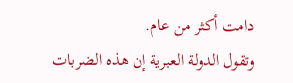دامت أكثر من عام.
وتقول الدولة العبرية إن هذه الضربات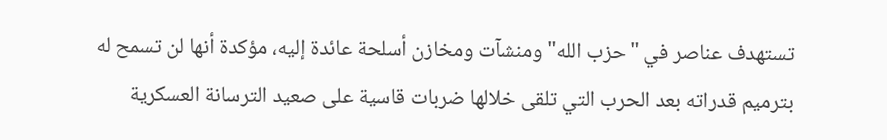تستهدف عناصر في "حزب الله" ومنشآت ومخازن أسلحة عائدة إليه، مؤكدة أنها لن تسمح له بترميم قدراته بعد الحرب التي تلقى خلالها ضربات قاسية على صعيد الترسانة العسكرية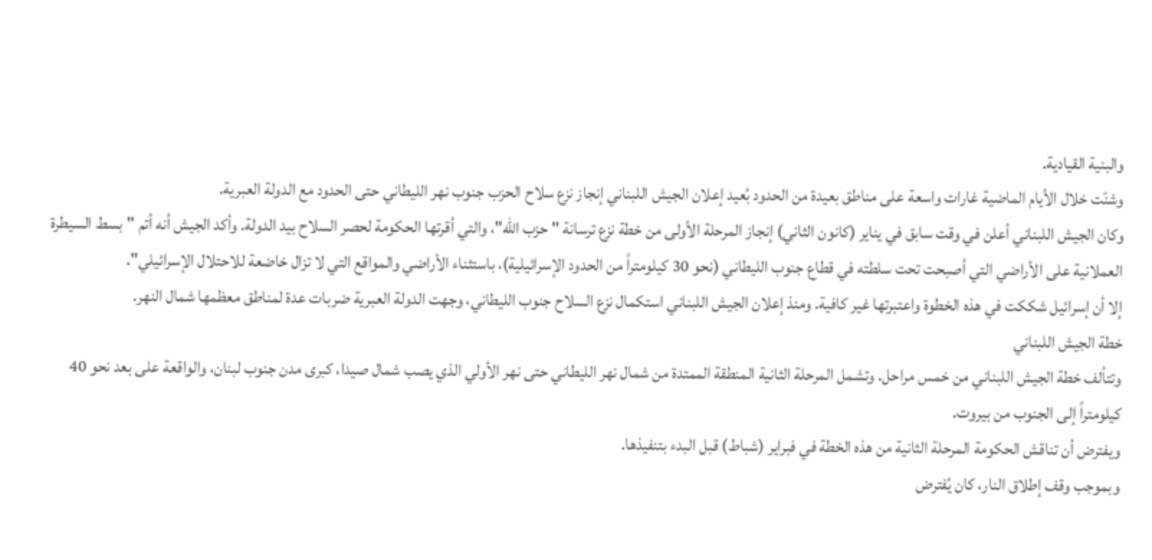والبنية القيادية.
وشنّت خلال الأيام الماضية غارات واسعة على مناطق بعيدة من الحدود بُعيد إعلان الجيش اللبناني إنجاز نزع سلاح الحزب جنوب نهر الليطاني حتى الحدود مع الدولة العبرية.
وكان الجيش اللبناني أعلن في وقت سابق في يناير (كانون الثاني) إنجاز المرحلة الأولى من خطة نزع ترسانة "حزب الله"، والتي أقرتها الحكومة لحصر السلاح بيد الدولة. وأكد الجيش أنه أتم "بسط السيطرة العملانية على الأراضي التي أصبحت تحت سلطته في قطاع جنوب الليطاني (نحو 30 كيلومتراً من الحدود الإسرائيلية)، باستثناء الأراضي والمواقع التي لا تزال خاضعة للاحتلال الإسرائيلي".
إلا أن إسرائيل شككت في هذه الخطوة واعتبرتها غير كافية. ومنذ إعلان الجيش اللبناني استكمال نزع السلاح جنوب الليطاني، وجهت الدولة العبرية ضربات عدة لمناطق معظمها شمال النهر.
خطة الجيش اللبناني
وتتألف خطة الجيش اللبناني من خمس مراحل. وتشمل المرحلة الثانية المنطقة الممتدة من شمال نهر الليطاني حتى نهر الأولي الذي يصب شمال صيدا، كبرى مدن جنوب لبنان، والواقعة على بعد نحو 40 كيلومتراً إلى الجنوب من بيروت.
ويفترض أن تناقش الحكومة المرحلة الثانية من هذه الخطة في فبراير (شباط) قبل البدء بتنفيذها.
وبموجب وقف إطلاق النار، كان يُفترض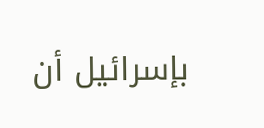بإسرائيل أن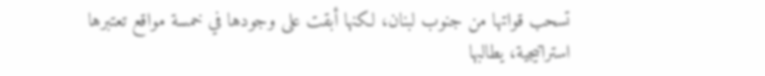تسحب قواتها من جنوب لبنان، لكنها أبقت على وجودها في خمسة مواقع تعتبرها استراتيجية، يطالبها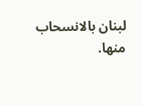لبنان بالانسحاب منها.